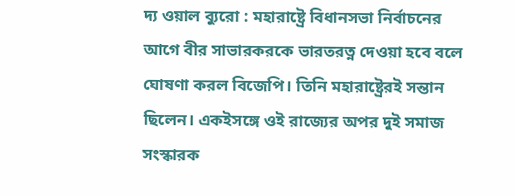দ্য ওয়াল ব্যুরো : মহারাষ্ট্রে বিধানসভা নির্বাচনের আগে বীর সাভারকরকে ভারতরত্ন দেওয়া হবে বলে ঘোষণা করল বিজেপি। তিনি মহারাষ্ট্রেরই সন্তান ছিলেন। একইসঙ্গে ওই রাজ্যের অপর দুই সমাজ সংস্কারক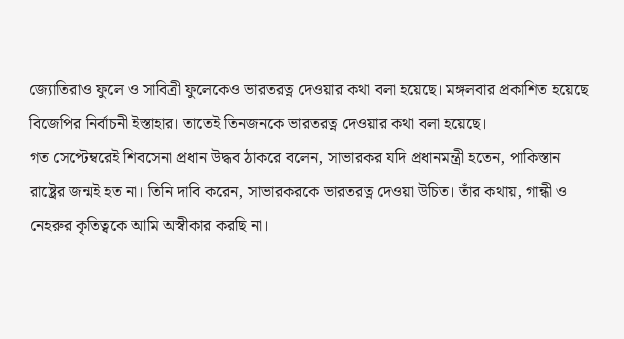জ্যোতিরাও ফুলে ও সাবিত্রী ফুলেকেও ভারতরত্ন দেওয়ার কথা বলা হয়েছে। মঙ্গলবার প্রকাশিত হয়েছে বিজেপির নির্বাচনী ইস্তাহার। তাতেই তিনজনকে ভারতরত্ন দেওয়ার কথা বলা হয়েছে।
গত সেপ্টেম্বরেই শিবসেনা প্রধান উদ্ধব ঠাকরে বলেন, সাভারকর যদি প্রধানমন্ত্রী হতেন, পাকিস্তান রাষ্ট্রের জন্মই হত না। তিনি দাবি করেন, সাভারকরকে ভারতরত্ন দেওয়া উচিত। তাঁর কথায়, গান্ধী ও নেহরুর কৃতিত্বকে আমি অস্বীকার করছি না।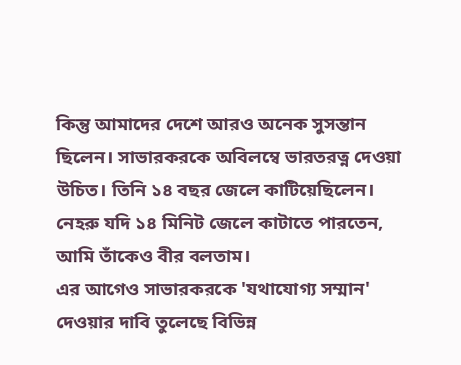কিন্তু আমাদের দেশে আরও অনেক সুসন্তান ছিলেন। সাভারকরকে অবিলম্বে ভারতরত্ন দেওয়া উচিত। তিনি ১৪ বছর জেলে কাটিয়েছিলেন। নেহরু যদি ১৪ মিনিট জেলে কাটাতে পারতেন, আমি তাঁকেও বীর বলতাম।
এর আগেও সাভারকরকে 'যথাযোগ্য সম্মান' দেওয়ার দাবি তুলেছে বিভিন্ন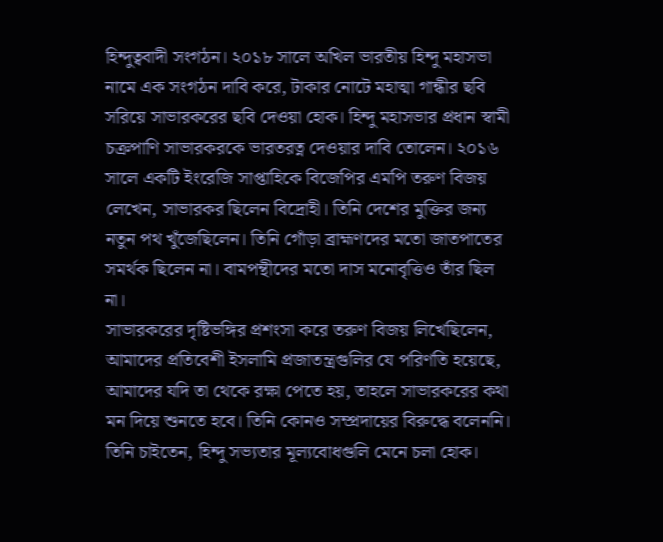হিন্দুত্ববাদী সংগঠন। ২০১৮ সালে অখিল ভারতীয় হিন্দু মহাসভা নামে এক সংগঠন দাবি করে, টাকার নোটে মহাত্মা গান্ধীর ছবি সরিয়ে সাভারকরের ছবি দেওয়া হোক। হিন্দু মহাসভার প্রধান স্বামী চক্রপাণি সাভারকরকে ভারতরত্ন দেওয়ার দাবি তোলেন। ২০১৬ সালে একটি ইংরেজি সাপ্তাহিকে বিজেপির এমপি তরুণ বিজয় লেখেন, সাভারকর ছিলেন বিদ্রোহী। তিনি দেশের মুক্তির জন্য নতুন পথ খুঁজেছিলেন। তিনি গোঁড়া ব্রাহ্মণদের মতো জাতপাতের সমর্থক ছিলেন না। বামপন্থীদের মতো দাস মনোবৃত্তিও তাঁর ছিল না।
সাভারকরের দৃষ্টিভঙ্গির প্রশংসা করে তরুণ বিজয় লিখেছিলেন, আমাদের প্রতিবেশী ইসলামি প্রজাতন্ত্রগুলির যে পরিণতি হয়েছে, আমাদের যদি তা থেকে রক্ষা পেতে হয়, তাহলে সাভারকরের কথা মন দিয়ে শুনতে হবে। তিনি কোনও সম্প্রদায়ের বিরুদ্ধে বলেননি। তিনি চাইতেন, হিন্দু সভ্যতার মূল্যবোধগুলি মেনে চলা হোক।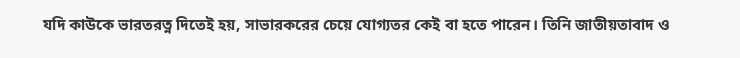যদি কাউকে ভারতরত্ন দিতেই হয়, সাভারকরের চেয়ে যোগ্যতর কেই বা হতে পারেন। তিনি জাতীয়তাবাদ ও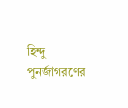হিন্দু পুনর্জাগরণের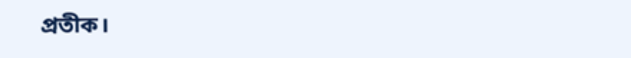প্রতীক।